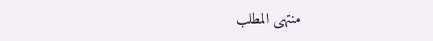منتهى المطلب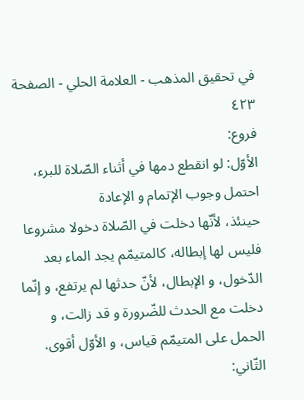في تحقيق المذهب - العلامة الحلي - الصفحة ٤٢٣
فروع:
الأوّل: لو انقطع دمها في أثناء الصّلاة للبرء، احتمل وجوب الإتمام و الإعادة
حينئذ، لأنّها دخلت في الصّلاة دخولا مشروعا فليس لها إبطاله، كالمتيمّم يجد الماء بعد الدّخول، و الإبطال، لأنّ حدثها لم يرتفع، و إنّما دخلت مع الحدث للضّرورة و قد زالت، و الحمل على المتيمّم قياس، و الأوّل أقوى.
الثّاني: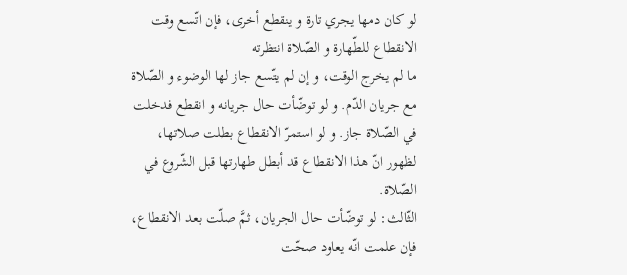لو كان دمها يجري تارة و ينقطع أخرى، فإن اتّسع وقت الانقطاع للطّهارة و الصّلاة انتظرته
ما لم يخرج الوقت، و إن لم يتّسع جاز لها الوضوء و الصّلاة مع جريان الدّم. و لو توضّأت حال جريانه و انقطع فدخلت في الصّلاة جاز. و لو استمرّ الانقطاع بطلت صلاتها، لظهور انّ هذا الانقطاع قد أبطل طهارتها قبل الشّروع في الصّلاة.
الثّالث: لو توضّأت حال الجريان، ثمَّ صلّت بعد الانقطاع، فإن علمت انّه يعاود صحّت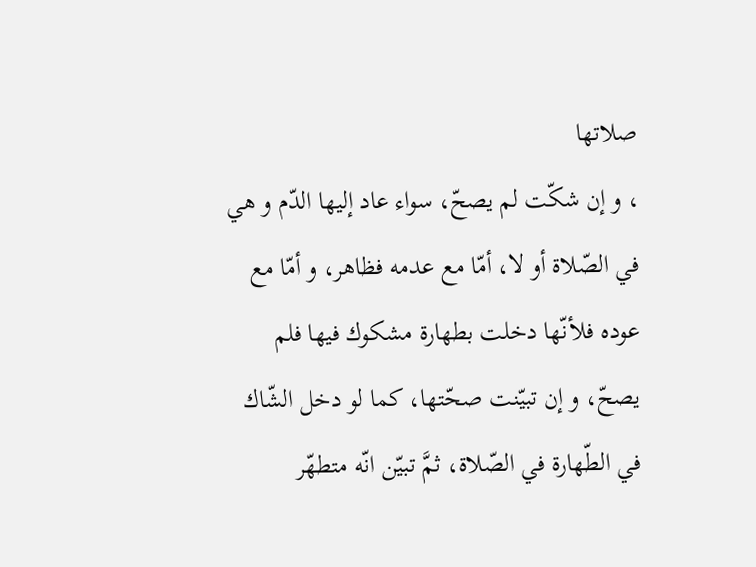صلاتها
، و إن شكّت لم يصحّ، سواء عاد إليها الدّم و هي في الصّلاة أو لا، أمّا مع عدمه فظاهر، و أمّا مع عوده فلأنّها دخلت بطهارة مشكوك فيها فلم يصحّ، و إن تبيّنت صحّتها، كما لو دخل الشّاك في الطّهارة في الصّلاة، ثمَّ تبيّن انّه متطهّر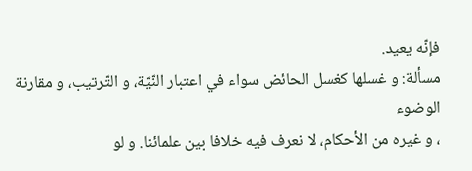فإنّه يعيد.
مسألة: و غسلها كغسل الحائض سواء في اعتبار النّيّة، و التّرتيب، و مقارنة الوضوء
، و غيره من الأحكام، لا نعرف فيه خلافا بين علمائنا. و لو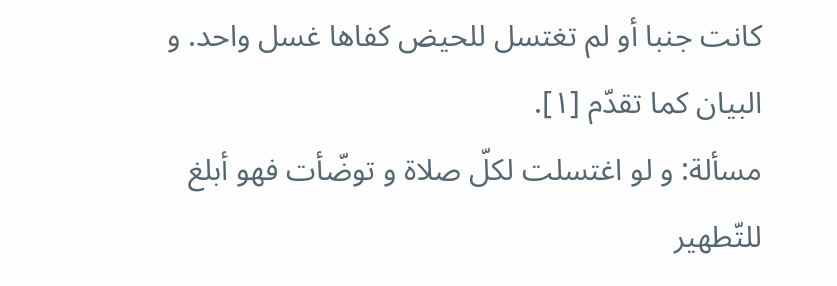كانت جنبا أو لم تغتسل للحيض كفاها غسل واحد. و البيان كما تقدّم [١].
مسألة: و لو اغتسلت لكلّ صلاة و توضّأت فهو أبلغ للتّطهير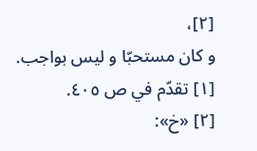[٢]،
و كان مستحبّا و ليس بواجب.
[١] تقدّم في ص ٤٠٥.
[٢] «خ»: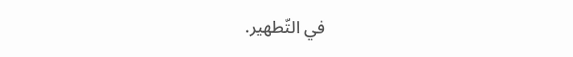في التّطهير.